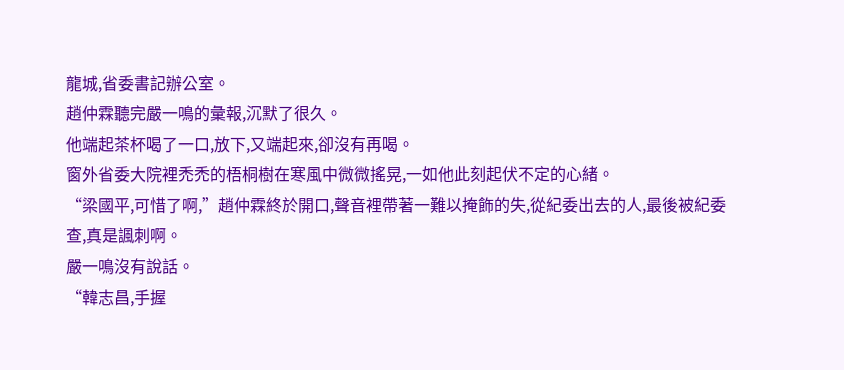龍城,省委書記辦公室。
趙仲霖聽完嚴一鳴的彙報,沉默了很久。
他端起茶杯喝了一口,放下,又端起來,卻沒有再喝。
窗外省委大院裡禿禿的梧桐樹在寒風中微微搖晃,一如他此刻起伏不定的心緒。
“梁國平,可惜了啊,”趙仲霖終於開口,聲音裡帶著一難以掩飾的失,從紀委出去的人,最後被紀委查,真是諷刺啊。
嚴一鳴沒有說話。
“韓志昌,手握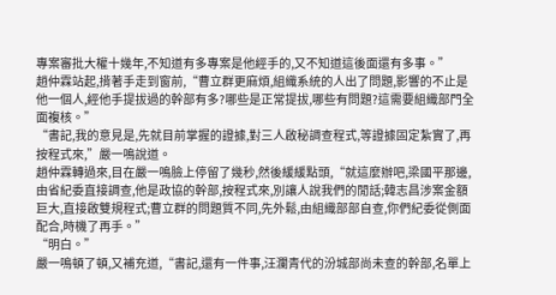專案審批大權十幾年,不知道有多專案是他經手的,又不知道這後面還有多事。”
趙仲霖站起,揹著手走到窗前,“曹立群更麻煩,組織系統的人出了問題,影響的不止是他一個人,經他手提拔過的幹部有多?哪些是正常提拔,哪些有問題?這需要組織部門全面複核。”
“書記,我的意見是,先就目前掌握的證據,對三人啟秘調查程式,等證據固定紮實了,再按程式來,”嚴一鳴說道。
趙仲霖轉過來,目在嚴一鳴臉上停留了幾秒,然後緩緩點頭,“就這麼辦吧,梁國平那邊,由省紀委直接調查,他是政協的幹部,按程式來,別讓人說我們的閒話;韓志昌涉案金額巨大,直接啟雙規程式;曹立群的問題質不同,先外鬆,由組織部部自查,你們紀委從側面配合,時機了再手。”
“明白。”
嚴一鳴頓了頓,又補充道,“書記,還有一件事,汪瀾青代的汾城部尚未查的幹部,名單上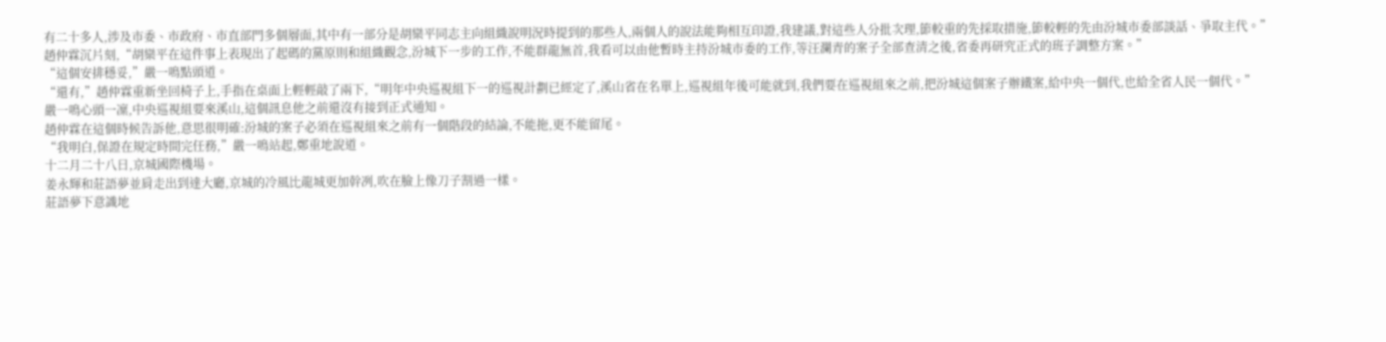有二十多人,涉及市委、市政府、市直部門多個層面,其中有一部分是胡欒平同志主向組織說明況時提到的那些人,兩個人的說法能夠相互印證,我建議,對這些人分批次理,節較重的先採取措施,節較輕的先由汾城市委部談話、爭取主代。”
趙仲霖沉片刻,“胡欒平在這件事上表現出了起碼的黨原則和組織觀念,汾城下一步的工作,不能群龍無首,我看可以由他暫時主持汾城市委的工作,等汪瀾青的案子全部查清之後,省委再研究正式的班子調整方案。”
“這個安排穩妥,”嚴一鳴點頭道。
“還有,”趙仲霖重新坐回椅子上,手指在桌面上輕輕敲了兩下,“明年中央巡視組下一的巡視計劃已經定了,溪山省在名單上,巡視組年後可能就到,我們要在巡視組來之前,把汾城這個案子辦鐵案,給中央一個代,也給全省人民一個代。”
嚴一鳴心頭一凜,中央巡視組要來溪山,這個訊息他之前還沒有接到正式通知。
趙仲霖在這個時候告訴他,意思很明確:汾城的案子必須在巡視組來之前有一個階段的結論,不能拖,更不能留尾。
“我明白,保證在規定時間完任務,”嚴一鳴站起,鄭重地說道。
十二月二十八日,京城國際機場。
姜永輝和莊語夢並肩走出到達大廳,京城的冷風比龍城更加幹冽,吹在臉上像刀子割過一樣。
莊語夢下意識地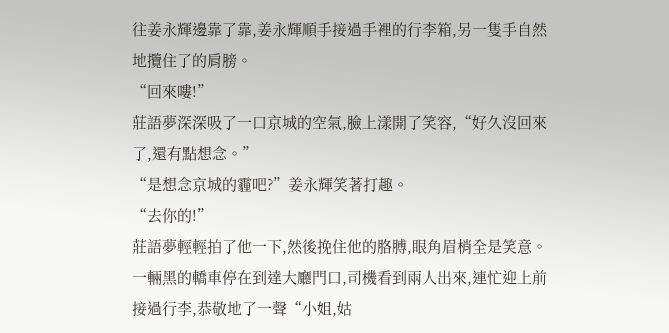往姜永輝邊靠了靠,姜永輝順手接過手裡的行李箱,另一隻手自然地攬住了的肩膀。
“回來嘍!”
莊語夢深深吸了一口京城的空氣,臉上漾開了笑容,“好久沒回來了,還有點想念。”
“是想念京城的霾吧?”姜永輝笑著打趣。
“去你的!”
莊語夢輕輕拍了他一下,然後挽住他的胳膊,眼角眉梢全是笑意。
一輛黑的轎車停在到達大廳門口,司機看到兩人出來,連忙迎上前接過行李,恭敬地了一聲“小姐,姑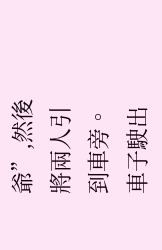爺”,然後將兩人引到車旁。
車子駛出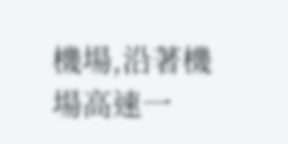機場,沿著機場高速一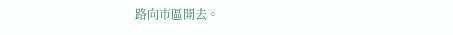路向市區開去。